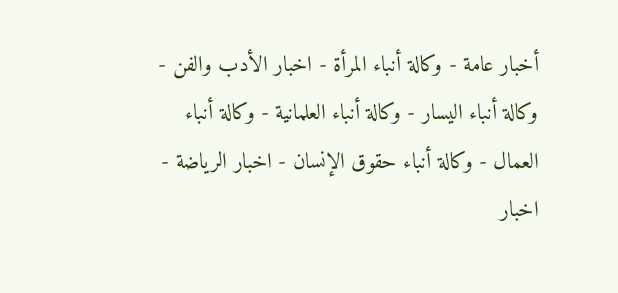أخبار عامة - وكالة أنباء المرأة - اخبار الأدب والفن - وكالة أنباء اليسار - وكالة أنباء العلمانية - وكالة أنباء العمال - وكالة أنباء حقوق الإنسان - اخبار الرياضة - اخبار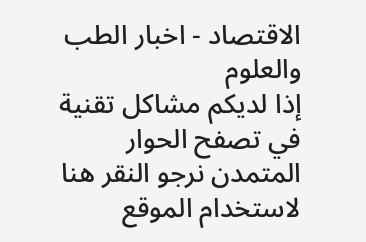الاقتصاد - اخبار الطب والعلوم
إذا لديكم مشاكل تقنية في تصفح الحوار المتمدن نرجو النقر هنا لاستخدام الموقع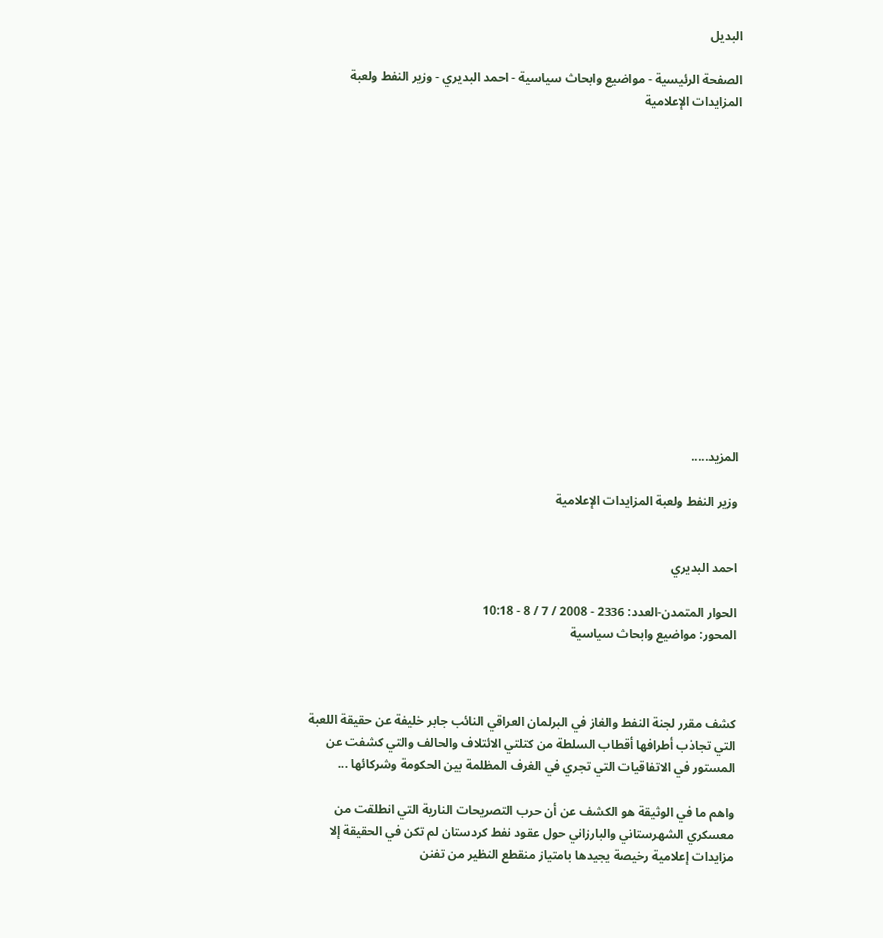البديل

الصفحة الرئيسية - مواضيع وابحاث سياسية - احمد البديري - وزير النفط ولعبة المزايدات الإعلامية















المزيد.....

وزير النفط ولعبة المزايدات الإعلامية


احمد البديري

الحوار المتمدن-العدد: 2336 - 2008 / 7 / 8 - 10:18
المحور: مواضيع وابحاث سياسية



كشف مقرر لجنة النفط والغاز في البرلمان العراقي النائب جابر خليفة عن حقيقة اللعبة التي تجاذب أطرافها أقطاب السلطة من كتلتي الائتلاف والحالف والتي كشفت عن المستور في الاتفاقيات التي تجري في الغرف المظلمة بين الحكومة وشركائها ...

واهم ما في الوثيقة هو الكشف عن أن حرب التصريحات النارية التي انطلقت من معسكري الشهرستاني والبارزاني حول عقود نفط كردستان لم تكن في الحقيقة إلا مزايدات إعلامية رخيصة يجيدها بامتياز منقطع النظير من تفنن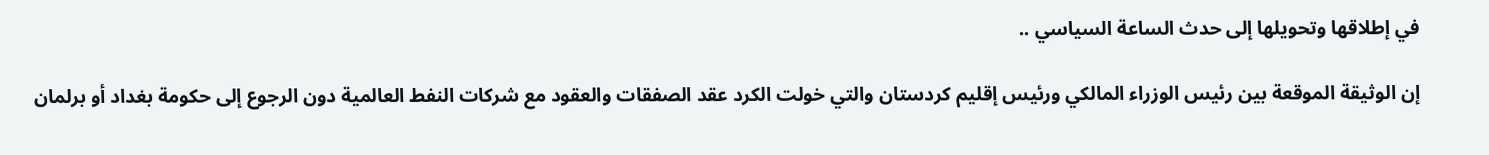في إطلاقها وتحويلها إلى حدث الساعة السياسي ..

إن الوثيقة الموقعة بين رئيس الوزراء المالكي ورئيس إقليم كردستان والتي خولت الكرد عقد الصفقات والعقود مع شركات النفط العالمية دون الرجوع إلى حكومة بغداد أو برلمان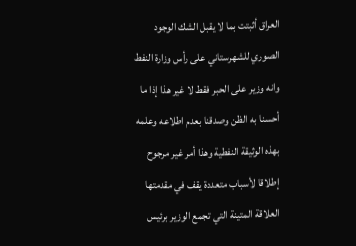العراق أثبتت بما لا يقبل الشك الوجود الصوري للشهرستاني على رأس وزارة النفط وانه وزير على الحبر فقط لا غير هذا إذا ما أحسنا به الظن وصدقنا بعدم اطلاعه وعلمه بهذه الوثيقة النفطية وهذا أمر غير مرجوح إطلاقا لأسباب متعددة يقف في مقدمتها العلاقة المتينة التي تجمع الوزير برئيس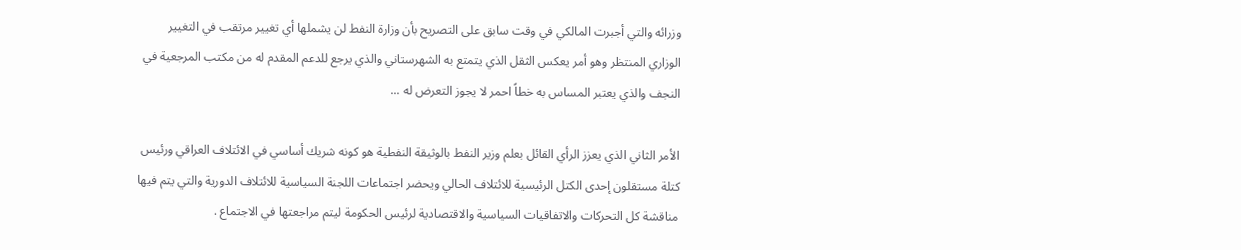وزرائه والتي أجبرت المالكي في وقت سابق على التصريح بأن وزارة النفط لن يشملها أي تغيير مرتقب في التغيير الوزاري المنتظر وهو أمر يعكس الثقل الذي يتمتع به الشهرستاني والذي يرجع للدعم المقدم له من مكتب المرجعية في النجف والذي يعتبر المساس به خطاً احمر لا يجوز التعرض له ...

الأمر الثاني الذي يعزز الرأي القائل بعلم وزير النفط بالوثيقة النفطية هو كونه شريك أساسي في الائتلاف العراقي ورئيس كتلة مستقلون إحدى الكتل الرئيسية للائتلاف الحالي ويحضر اجتماعات اللجنة السياسية للائتلاف الدورية والتي يتم فيها مناقشة كل التحركات والاتفاقيات السياسية والاقتصادية لرئيس الحكومة ليتم مراجعتها في الاجتماع .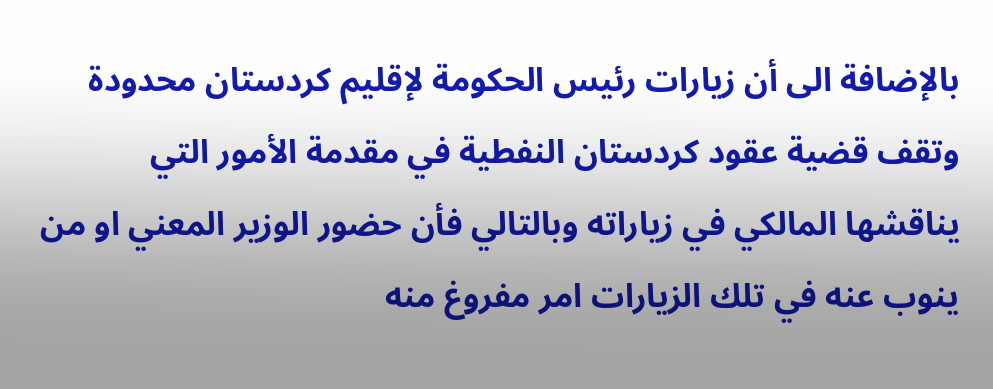بالإضافة الى أن زيارات رئيس الحكومة لإقليم كردستان محدودة وتقف قضية عقود كردستان النفطية في مقدمة الأمور التي يناقشها المالكي في زياراته وبالتالي فأن حضور الوزير المعني او من ينوب عنه في تلك الزيارات امر مفروغ منه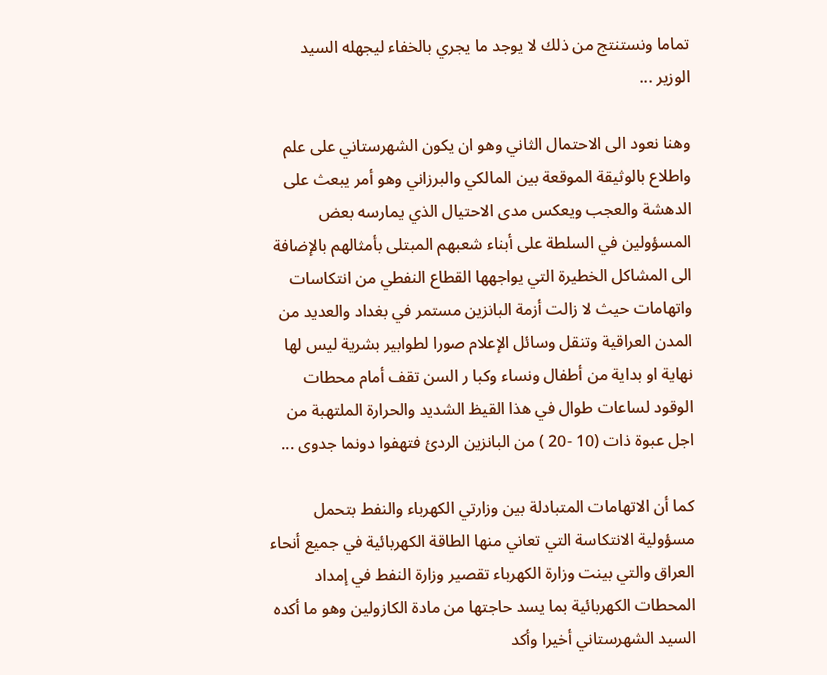تماما ونستنتج من ذلك لا يوجد ما يجري بالخفاء ليجهله السيد الوزير ...

وهنا نعود الى الاحتمال الثاني وهو ان يكون الشهرستاني على علم واطلاع بالوثيقة الموقعة بين المالكي والبرزاني وهو أمر يبعث على الدهشة والعجب ويعكس مدى الاحتيال الذي يمارسه بعض المسؤولين في السلطة على أبناء شعبهم المبتلى بأمثالهم بالإضافة الى المشاكل الخطيرة التي يواجهها القطاع النفطي من انتكاسات واتهامات حيث لا زالت أزمة البانزين مستمر في بغداد والعديد من المدن العراقية وتنقل وسائل الإعلام صورا لطوابير بشرية ليس لها نهاية او بداية من أطفال ونساء وكبا ر السن تقف أمام محطات الوقود لساعات طوال في هذا القيظ الشديد والحرارة الملتهبة من اجل عبوة ذات (10 -20 ) من البانزين الردئ فتهفوا دونما جدوى ...

كما أن الاتهامات المتبادلة بين وزارتي الكهرباء والنفط بتحمل مسؤولية الانتكاسة التي تعاني منها الطاقة الكهربائية في جميع أنحاء العراق والتي بينت وزارة الكهرباء تقصير وزارة النفط في إمداد المحطات الكهربائية بما يسد حاجتها من مادة الكازولين وهو ما أكده السيد الشهرستاني أخيرا وأكد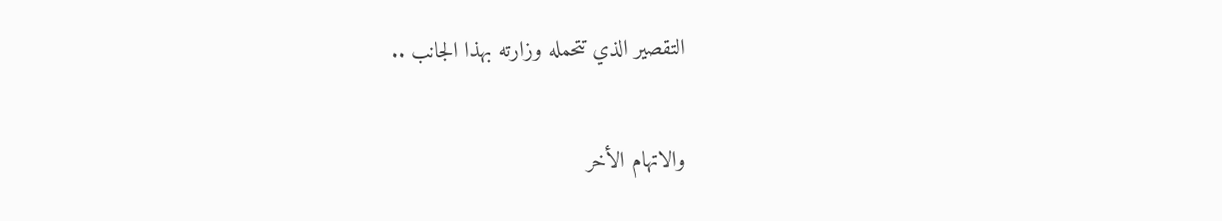التقصير الذي تتحمله وزارته بهذا الجانب ..

والاتهام الأخر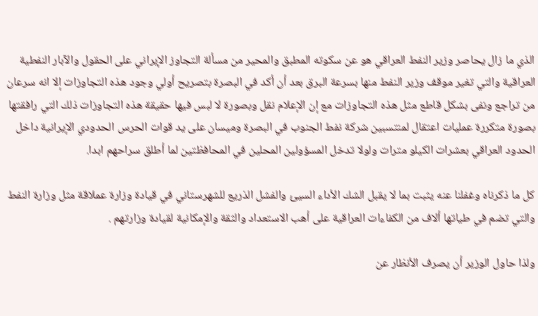الذي ما زال يحاصر وزير النفط العراقي هو عن سكوته المطبق والمحير من مسألة التجاوز الإيراني على الحقول والآبار النفطية العراقية والتي تغير موقف وزير النفط منها بسرعة البرق بعد أن أكد في البصرة بتصريح أولي وجود هذه التجاوزات إلا انه سرعان من تراجع ونفى بشكل قاطع مثل هذه التجاوزات مع إن الإعلام نقل وبصورة لا لبس فيها حقيقة هذه التجاوزات ذلك التي رافقتها بصورة متكررة عمليات اعتقال لمنتسبين شركة نفط الجنوب في البصرة وميسان على يد قوات الحرس الحدودي الإيرانية داخل الحدود العراقي بعشرات الكيلو مترات ولولا تدخل المسؤولين المحلين في المحافظتين لما أطلق سراحهم ابدا.

كل ما ذكرناه وغفلنا عنه يثبت بما لا يقبل الشك الأداء السيئ والفشل الذريع للشهرستاني في قيادة وزارة عملاقة مثل وزارة النفط والتي تضم في طياتها ألاف من الكفاءات العراقية على أهب الاستعداد والثقة والإمكانية لقيادة وزارتهم .

ولذا حاول الوزير أن يصرف الأنظار عن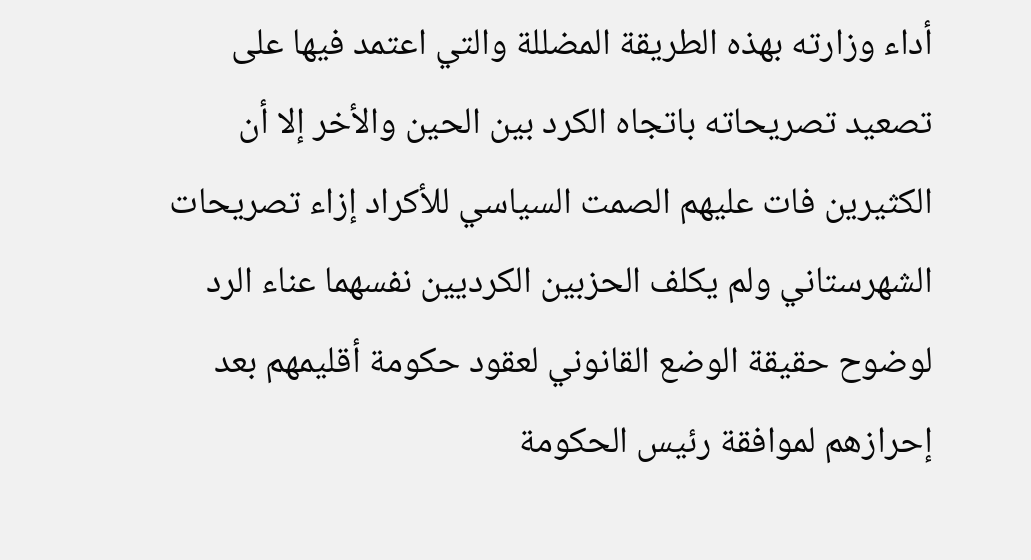أداء وزارته بهذه الطريقة المضللة والتي اعتمد فيها على تصعيد تصريحاته باتجاه الكرد بين الحين والأخر إلا أن الكثيرين فات عليهم الصمت السياسي للأكراد إزاء تصريحات الشهرستاني ولم يكلف الحزبين الكرديين نفسهما عناء الرد لوضوح حقيقة الوضع القانوني لعقود حكومة أقليمهم بعد إحرازهم لموافقة رئيس الحكومة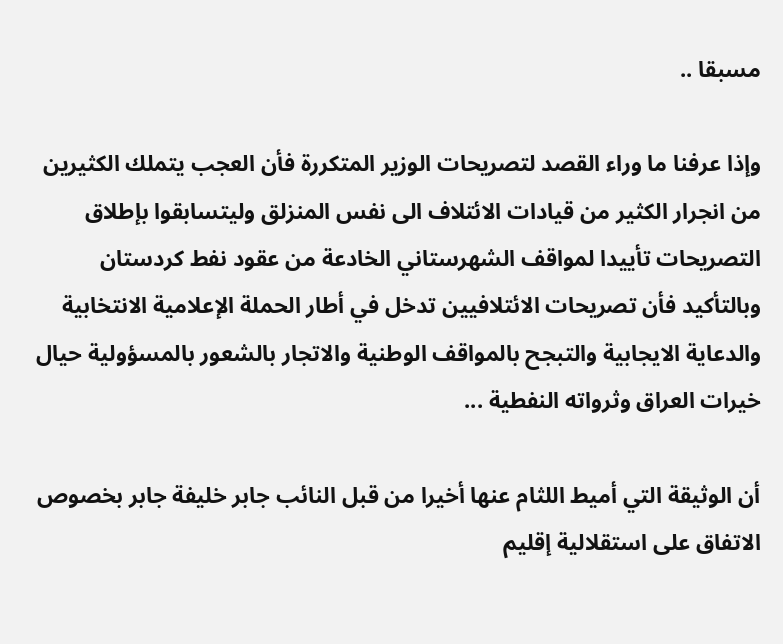مسبقا ..

وإذا عرفنا ما وراء القصد لتصريحات الوزير المتكررة فأن العجب يتملك الكثيرين من انجرار الكثير من قيادات الائتلاف الى نفس المنزلق وليتسابقوا بإطلاق التصريحات تأييدا لمواقف الشهرستاني الخادعة من عقود نفط كردستان وبالتأكيد فأن تصريحات الائتلافيين تدخل في أطار الحملة الإعلامية الانتخابية والدعاية الايجابية والتبجح بالمواقف الوطنية والاتجار بالشعور بالمسؤولية حيال خيرات العراق وثرواته النفطية ...

أن الوثيقة التي أميط اللثام عنها أخيرا من قبل النائب جابر خليفة جابر بخصوص الاتفاق على استقلالية إقليم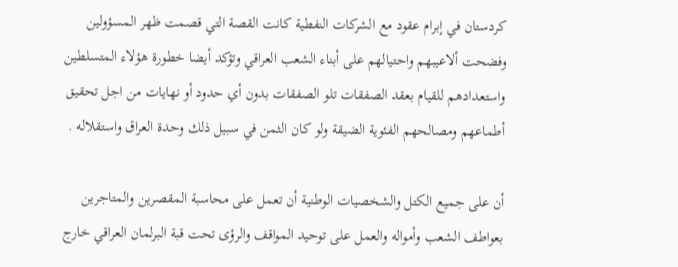كردستان في إبرام عقود مع الشركات النفطية كانت القصة التي قصمت ظهر المسؤولين وفضحت ألاعيبهم واحتيالهم على أبناء الشعب العراقي وتؤكد أيضا خطورة هؤلاء المتسلطين واستعدادهم للقيام بعقد الصفقات تلو الصفقات بدون أي حدود أو نهايات من اجل تحقيق أطماعهم ومصالحهم الفئوية الضيقة ولو كان الثمن في سبيل ذلك وحدة العراق واستقلاله .

أن على جميع الكتل والشخصيات الوطنية أن تعمل على محاسبة المقصرين والمتاجرين بعواطف الشعب وأمواله والعمل على توحيد المواقف والرؤى تحت قبة البرلمان العراقي خارج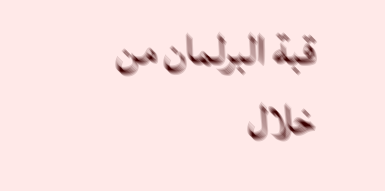قبة البرلمان من خلال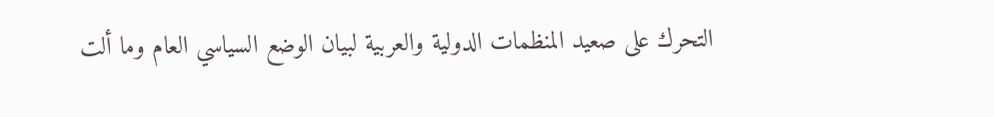التحرك على صعيد المنظمات الدولية والعربية لبيان الوضع السياسي العام وما ألت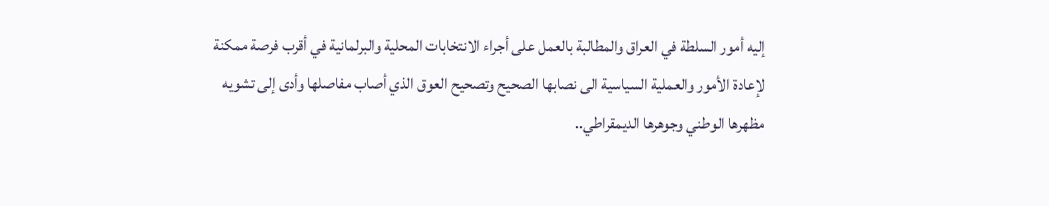إليه أمور السلطة في العراق والمطالبة بالعمل على أجراء الانتخابات المحلية والبرلمانية في أقرب فرصة ممكنة لإعادة الأمور والعملية السياسية الى نصابها الصحيح وتصحيح العوق الذي أصاب مفاصلها وأدى إلى تشويه مظهرها الوطني وجوهرها الديمقراطي..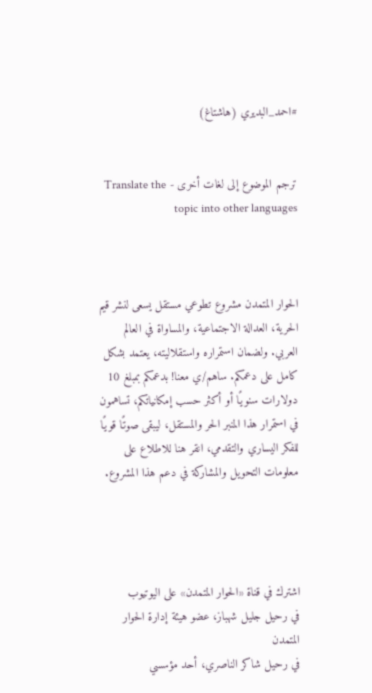#احمد_البديري (هاشتاغ)


ترجم الموضوع إلى لغات أخرى - Translate the topic into other languages



الحوار المتمدن مشروع تطوعي مستقل يسعى لنشر قيم الحرية، العدالة الاجتماعية، والمساواة في العالم العربي. ولضمان استمراره واستقلاليته، يعتمد بشكل كامل على دعمكم. ساهم/ي معنا! بدعمكم بمبلغ 10 دولارات سنويًا أو أكثر حسب إمكانياتكم، تساهمون في استمرار هذا المنبر الحر والمستقل، ليبقى صوتًا قويًا للفكر اليساري والتقدمي، انقر هنا للاطلاع على معلومات التحويل والمشاركة في دعم هذا المشروع.




اشترك في قناة «الحوار المتمدن» على اليوتيوب
في رحيل جليل شهباز، عضو هيئة إدارة الحوار المتمدن
في رحيل شاكر الناصري، أحد مؤسسي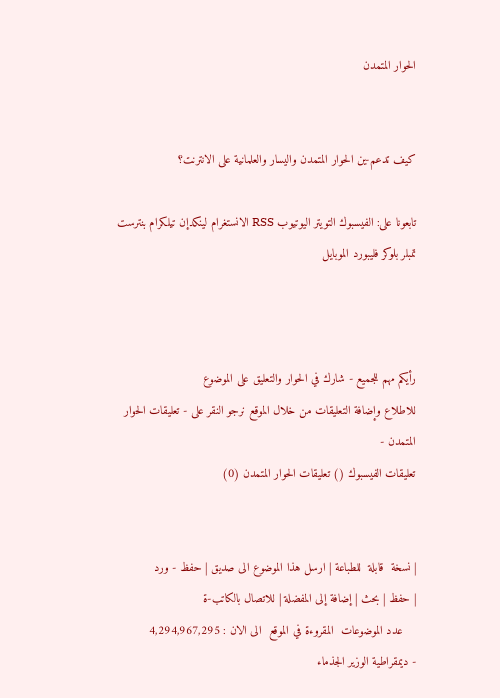الحوار المتمدن


كيف تدعم-ين الحوار المتمدن واليسار والعلمانية على الانترنت؟

تابعونا على: الفيسبوك التويتر اليوتيوب RSS الانستغرام لينكدإن تيلكرام بنترست تمبلر بلوكر فليبورد الموبايل



رأيكم مهم للجميع - شارك في الحوار والتعليق على الموضوع
للاطلاع وإضافة التعليقات من خلال الموقع نرجو النقر على - تعليقات الحوار المتمدن -
تعليقات الفيسبوك () تعليقات الحوار المتمدن (0)


| نسخة  قابلة  للطباعة | ارسل هذا الموضوع الى صديق | حفظ - ورد
| حفظ | بحث | إضافة إلى المفضلة | للاتصال بالكاتب-ة
    عدد الموضوعات  المقروءة في الموقع  الى الان : 4,294,967,295
- ديمقراطية الوزير الجذماء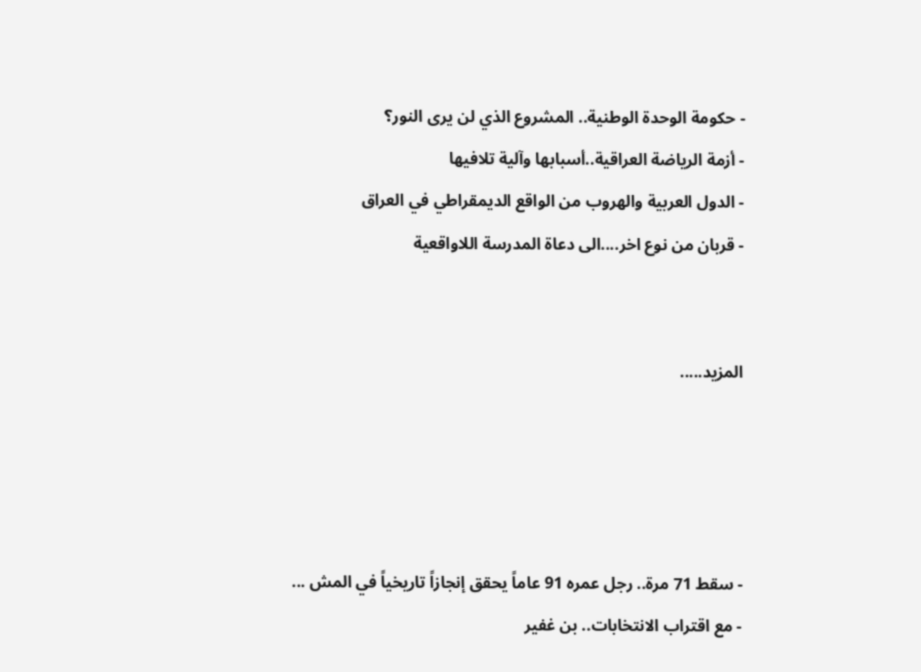- حكومة الوحدة الوطنية.. المشروع الذي لن يرى النور؟
- أزمة الرياضة العراقية..أسبابها وآلية تلافيها
- الدول العربية والهروب من الواقع الديمقراطي في العراق
- قربان من نوع اخر....الى دعاة المدرسة اللاواقعية


المزيد.....




- سقط 71 مرة.. رجل عمره 91 عاماً يحقق إنجازاً تاريخياً في المش ...
- مع اقتراب الانتخابات.. بن غفير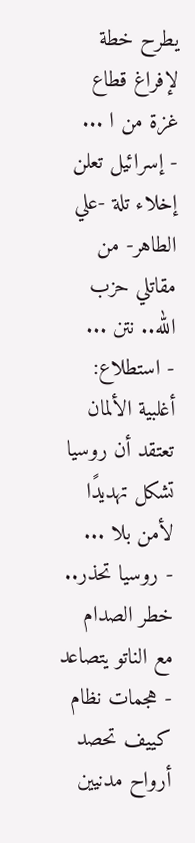يطرح خطة لإفراغ قطاع غزة من ا ...
- إسرائيل تعلن إخلاء تلة -علي الطاهر- من مقاتلي حزب الله.. نتن ...
- استطلاع: أغلبية الألمان تعتقد أن روسيا تشكل تهديدًا لأمن بلا ...
- روسيا تحذر.. خطر الصدام مع الناتو يتصاعد
- هجمات نظام كييف تحصد أرواح مدنيين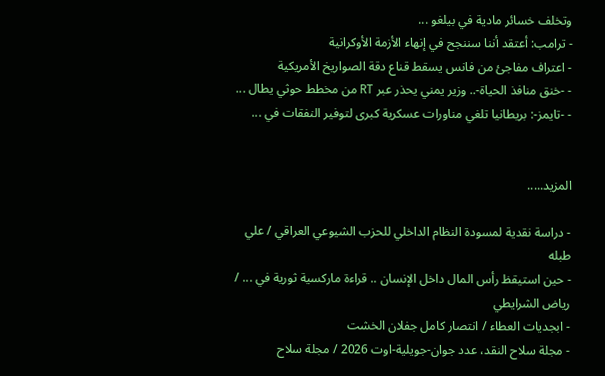وتخلف خسائر مادية في بيلغو ...
- ترامب: أعتقد أننا سننجح في إنهاء الأزمة الأوكرانية
- اعتراف مفاجئ من فانس يسقط قناع دقة الصواريخ الأمريكية
- -خنق منافذ الحياة-.. وزير يمني يحذر عبر RT من مخطط حوثي يطال ...
- -تايمز-: بريطانيا تلغي مناورات عسكرية كبرى لتوفير النفقات في ...


المزيد.....

- دراسة نقدية لمسودة النظام الداخلي للحزب الشيوعي العراقي / علي طبله
- حين استيقظ رأس المال داخل الإنسان .. قراءة ماركسية ثورية في ... / رياض الشرايطي
- ابجديات العطاء / انتصار كامل جفلان الخشت
- مجلة سلاح النقد، عدد جوان-جويلية-اوت 2026 / مجلة سلاح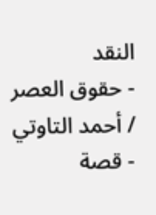النقد
- حقوق العصر / أحمد التاوتي
- قصة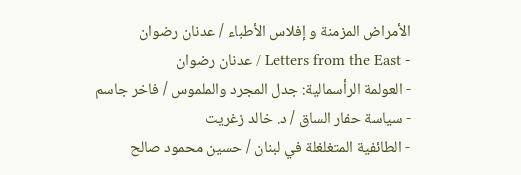الأمراض المزمنة و إفلاس الأطباء / عدنان رضوان
- Letters from the East / عدنان رضوان
- العولمة الرأسمالية: جدل المجرد والملموس / فاخر جاسم
- سياسة حفار الساق / د. خالد زغريت
- الطائفية المتغلغلة في لبنان / حسين محمود صالح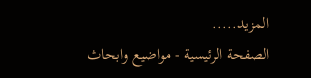المزيد.....
الصفحة الرئيسية - مواضيع وابحاث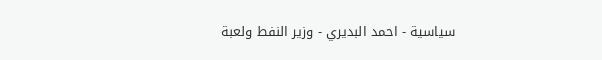سياسية - احمد البديري - وزير النفط ولعبة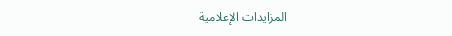المزايدات الإعلامية